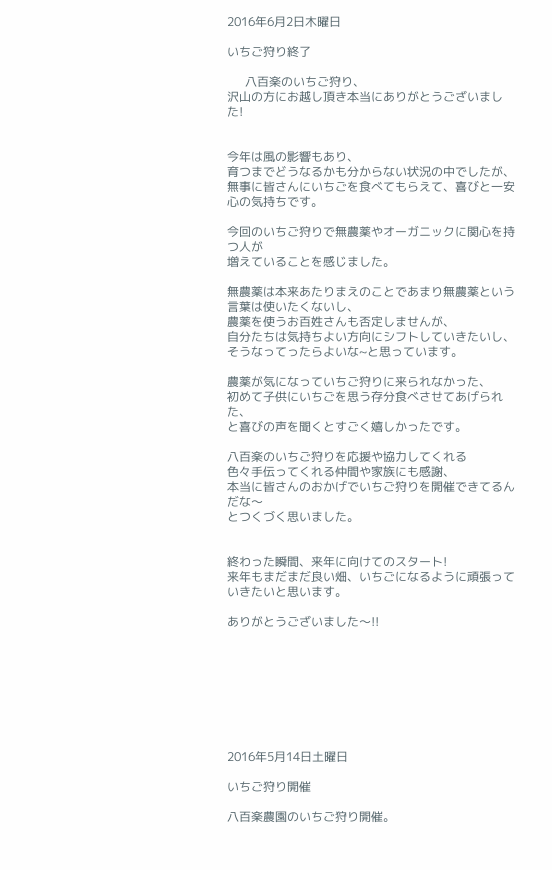2016年6月2日木曜日

いちご狩り終了

      八百楽のいちご狩り、
沢山の方にお越し頂き本当にありがとうございました!


今年は風の影響もあり、
育つまでどうなるかも分からない状況の中でしたが、
無事に皆さんにいちごを食べてもらえて、喜びと一安心の気持ちです。

今回のいちご狩りで無農薬やオーガニックに関心を持つ人が
増えていることを感じました。

無農薬は本来あたりまえのことであまり無農薬という言葉は使いたくないし、
農薬を使うお百姓さんも否定しませんが、
自分たちは気持ちよい方向にシフトしていきたいし、
そうなってったらよいな~と思っています。

農薬が気になっていちご狩りに来られなかった、
初めて子供にいちごを思う存分食べさせてあげられた、
と喜びの声を聞くとすごく嬉しかったです。

八百楽のいちご狩りを応援や協力してくれる
色々手伝ってくれる仲間や家族にも感謝、
本当に皆さんのおかげでいちご狩りを開催できてるんだな〜
とつくづく思いました。


終わった瞬間、来年に向けてのスタート!
来年もまだまだ良い畑、いちごになるように頑張っていきたいと思います。

ありがとうございました〜!!








2016年5月14日土曜日

いちご狩り開催

八百楽農園のいちご狩り開催。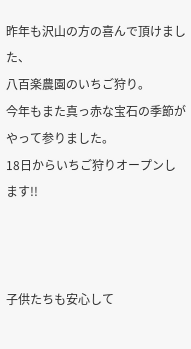昨年も沢山の方の喜んで頂けました、
八百楽農園のいちご狩り。
今年もまた真っ赤な宝石の季節がやって参りました。
18日からいちご狩りオープンします!!



子供たちも安心して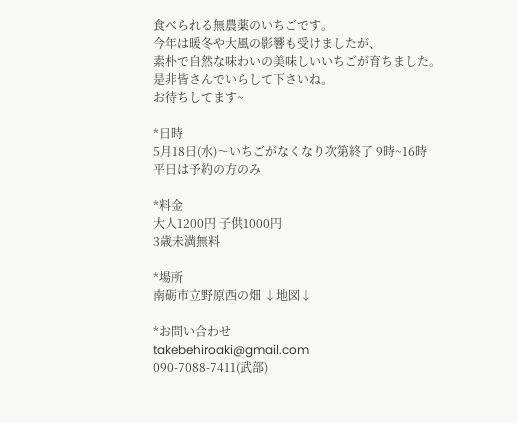食べられる無農薬のいちごです。
今年は暖冬や大風の影響も受けましたが、
素朴で自然な味わいの美味しいいちごが育ちました。
是非皆さんでいらして下さいね。
お待ちしてます~

*日時
5月18日(水)〜いちごがなくなり次第終了 9時~16時
平日は予約の方のみ

*料金
大人1200円 子供1000円
3歳未満無料

*場所
南砺市立野原西の畑 ↓地図↓

*お問い合わせ
takebehiroaki@gmail.com
090-7088-7411(武部)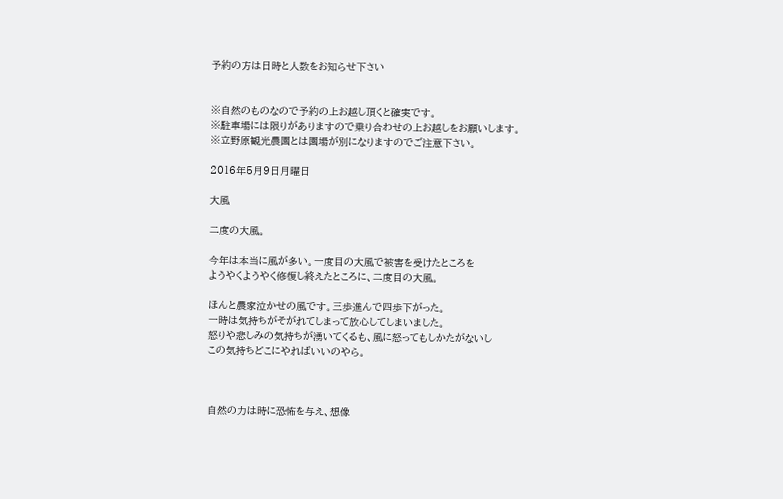予約の方は日時と人数をお知らせ下さい


※自然のものなので予約の上お越し頂くと確実です。
※駐車場には限りがありますので乗り合わせの上お越しをお願いします。
※立野原観光農園とは園場が別になりますのでご注意下さい。

2016年5月9日月曜日

大風

二度の大風。

今年は本当に風が多い。一度目の大風で被害を受けたところを
ようやくようやく修復し終えたところに、二度目の大風。

ほんと農家泣かせの風です。三歩進んで四歩下がった。
一時は気持ちがそがれてしまって放心してしまいました。
怒りや悲しみの気持ちが湧いてくるも、風に怒ってもしかたがないし
この気持ちどこにやればいいのやら。



自然の力は時に恐怖を与え、想像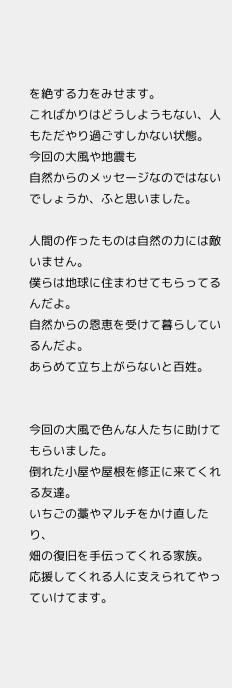を絶する力をみせます。
こればかりはどうしようもない、人もただやり過ごすしかない状態。
今回の大風や地震も
自然からのメッセージなのではないでしょうか、ふと思いました。

人間の作ったものは自然の力には敵いません。
僕らは地球に住まわせてもらってるんだよ。
自然からの恩恵を受けて暮らしているんだよ。
あらめて立ち上がらないと百姓。


今回の大風で色んな人たちに助けてもらいました。
倒れた小屋や屋根を修正に来てくれる友達。
いちごの藁やマルチをかけ直したり、
畑の復旧を手伝ってくれる家族。
応援してくれる人に支えられてやっていけてます。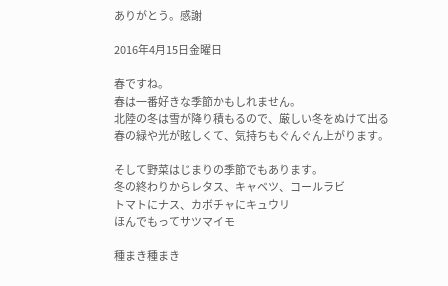ありがとう。感謝

2016年4月15日金曜日

春ですね。
春は一番好きな季節かもしれません。
北陸の冬は雪が降り積もるので、厳しい冬をぬけて出る
春の緑や光が眩しくて、気持ちもぐんぐん上がります。

そして野菜はじまりの季節でもあります。
冬の終わりからレタス、キャベツ、コールラビ
トマトにナス、カボチャにキュウリ
ほんでもってサツマイモ

種まき種まき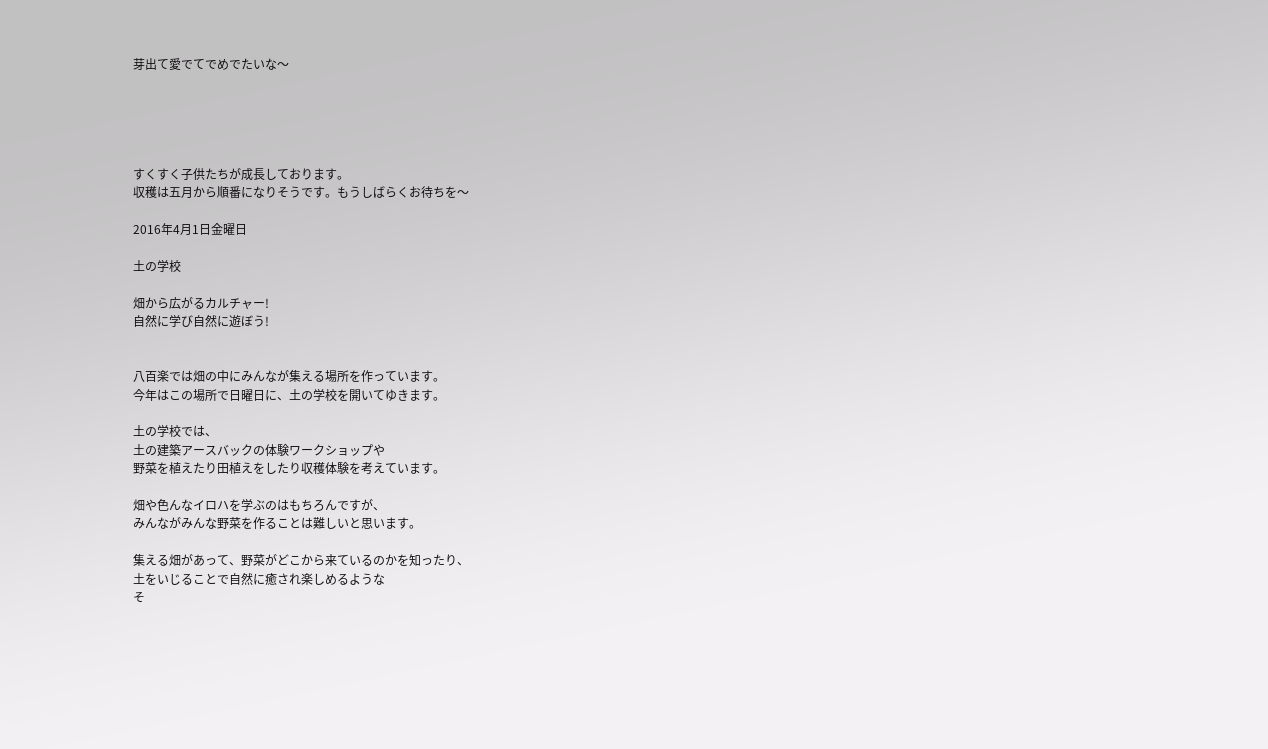芽出て愛でてでめでたいな〜





すくすく子供たちが成長しております。
収穫は五月から順番になりそうです。もうしばらくお待ちを〜

2016年4月1日金曜日

土の学校

畑から広がるカルチャー!
自然に学び自然に遊ぼう!


八百楽では畑の中にみんなが集える場所を作っています。
今年はこの場所で日曜日に、土の学校を開いてゆきます。

土の学校では、
土の建築アースバックの体験ワークショップや
野菜を植えたり田植えをしたり収穫体験を考えています。

畑や色んなイロハを学ぶのはもちろんですが、
みんながみんな野菜を作ることは難しいと思います。

集える畑があって、野菜がどこから来ているのかを知ったり、
土をいじることで自然に癒され楽しめるような
そ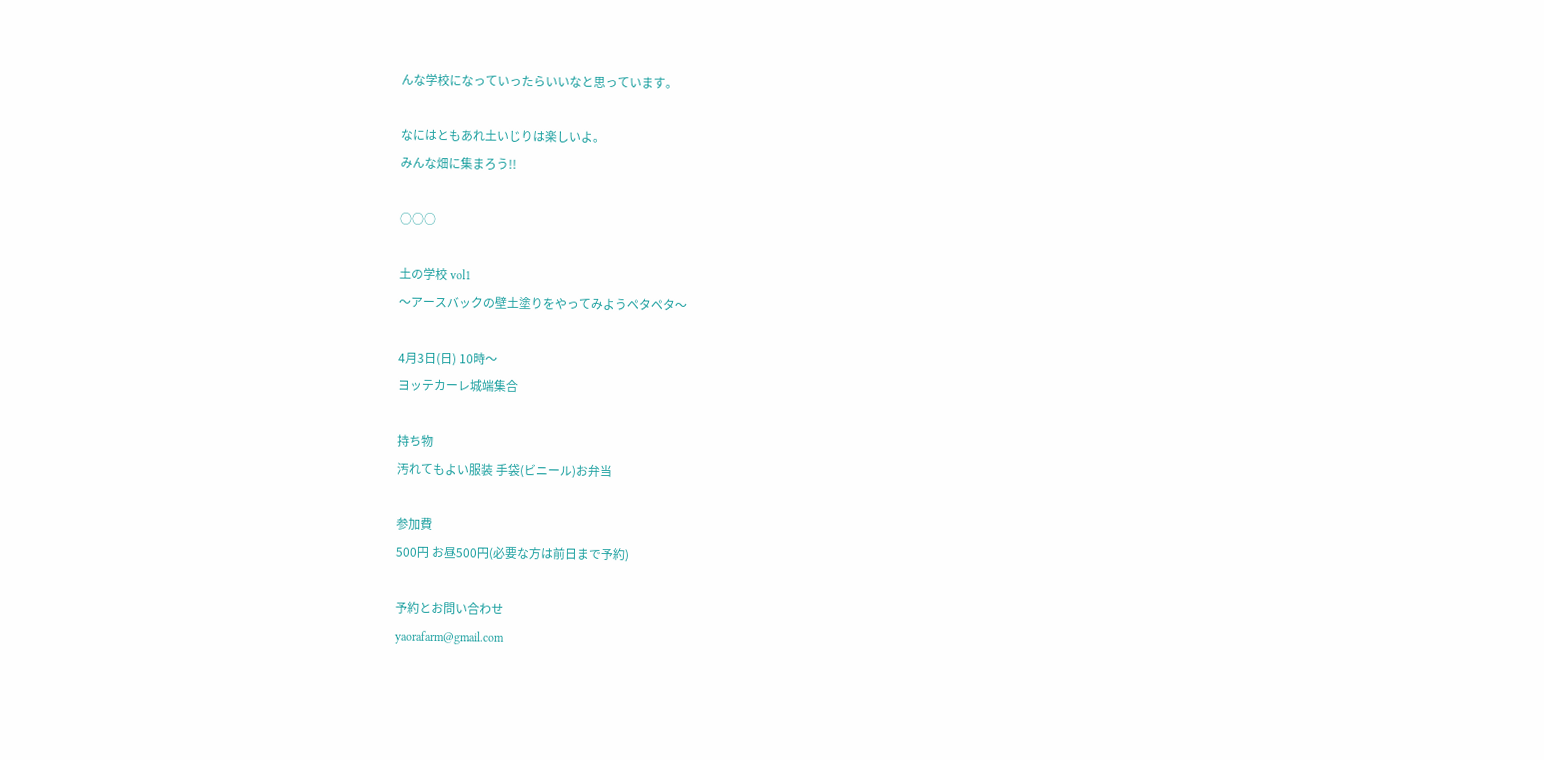んな学校になっていったらいいなと思っています。

なにはともあれ土いじりは楽しいよ。
みんな畑に集まろう!!

○○○

土の学校 vol1
〜アースバックの壁土塗りをやってみようペタペタ〜

4月3日(日) 10時〜
ヨッテカーレ城端集合

持ち物
汚れてもよい服装 手袋(ビニール)お弁当

参加費
500円 お昼500円(必要な方は前日まで予約)

予約とお問い合わせ
yaorafarm@gmail.com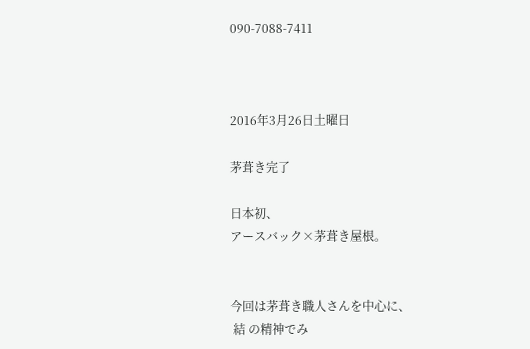090-7088-7411



2016年3月26日土曜日

茅葺き完了

日本初、
アースバック×茅葺き屋根。


今回は茅葺き職人さんを中心に、
 結 の精神でみ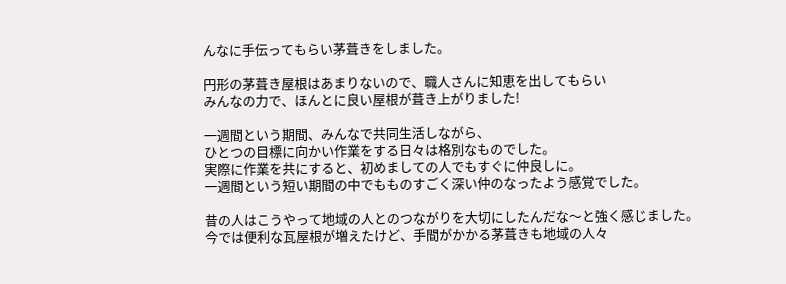んなに手伝ってもらい茅葺きをしました。

円形の茅葺き屋根はあまりないので、職人さんに知恵を出してもらい
みんなの力で、ほんとに良い屋根が葺き上がりました!

一週間という期間、みんなで共同生活しながら、
ひとつの目標に向かい作業をする日々は格別なものでした。
実際に作業を共にすると、初めましての人でもすぐに仲良しに。
一週間という短い期間の中でもものすごく深い仲のなったよう感覚でした。

昔の人はこうやって地域の人とのつながりを大切にしたんだな〜と強く感じました。
今では便利な瓦屋根が増えたけど、手間がかかる茅葺きも地域の人々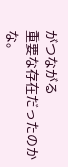がつながる
重要な存在だったのかな。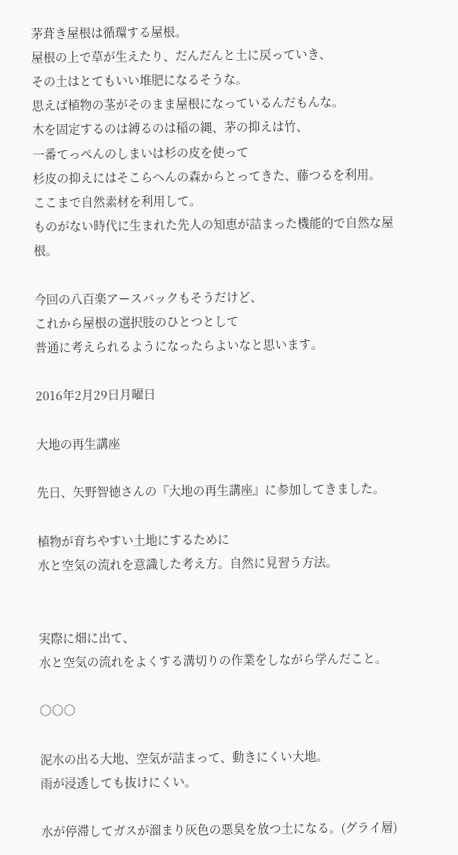茅葺き屋根は循環する屋根。
屋根の上で草が生えたり、だんだんと土に戻っていき、
その土はとてもいい堆肥になるそうな。
思えば植物の茎がそのまま屋根になっているんだもんな。
木を固定するのは縛るのは稲の縄、茅の抑えは竹、
一番てっぺんのしまいは杉の皮を使って
杉皮の抑えにはそこらへんの森からとってきた、藤つるを利用。
ここまで自然素材を利用して。
ものがない時代に生まれた先人の知恵が詰まった機能的で自然な屋根。

今回の八百楽アースバックもそうだけど、
これから屋根の選択肢のひとつとして
普通に考えられるようになったらよいなと思います。

2016年2月29日月曜日

大地の再生講座

先日、矢野智徳さんの『大地の再生講座』に参加してきました。

植物が育ちやすい土地にするために
水と空気の流れを意識した考え方。自然に見習う方法。


実際に畑に出て、
水と空気の流れをよくする溝切りの作業をしながら学んだこと。

○○○

泥水の出る大地、空気が詰まって、動きにくい大地。
雨が浸透しても抜けにくい。

水が停滞してガスが溜まり灰色の悪臭を放つ土になる。(グライ層)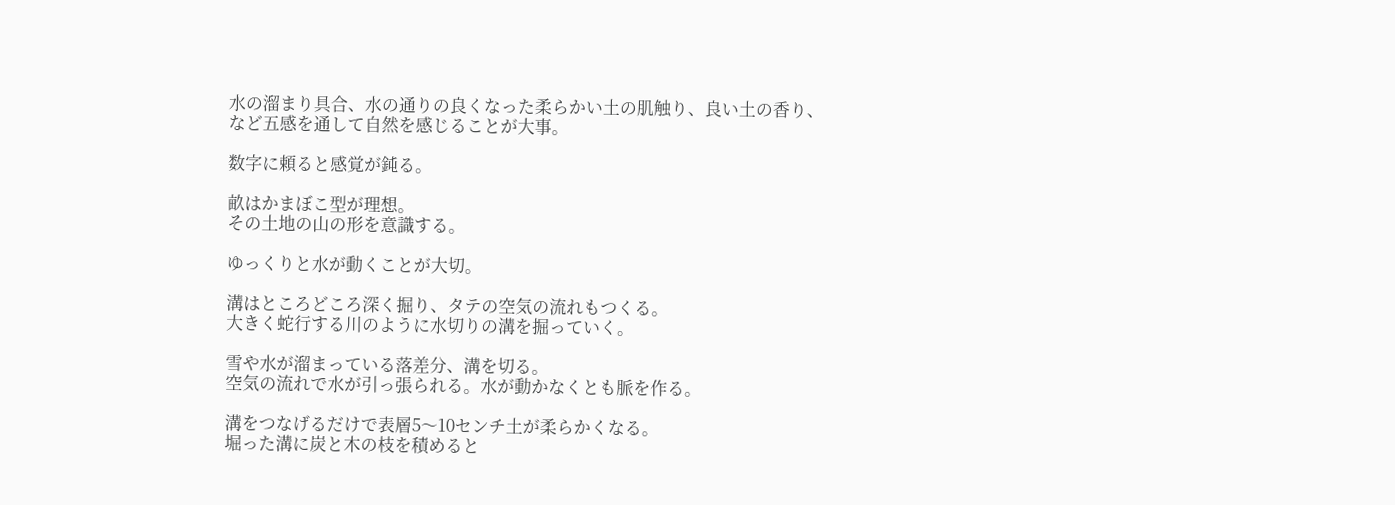水の溜まり具合、水の通りの良くなった柔らかい土の肌触り、良い土の香り、
など五感を通して自然を感じることが大事。

数字に頼ると感覚が鈍る。

畝はかまぼこ型が理想。
その土地の山の形を意識する。

ゆっくりと水が動くことが大切。

溝はところどころ深く掘り、タテの空気の流れもつくる。
大きく蛇行する川のように水切りの溝を掘っていく。

雪や水が溜まっている落差分、溝を切る。
空気の流れで水が引っ張られる。水が動かなくとも脈を作る。

溝をつなげるだけで表層5〜10センチ土が柔らかくなる。
堀った溝に炭と木の枝を積めると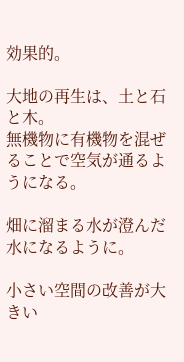効果的。

大地の再生は、土と石と木。
無機物に有機物を混ぜることで空気が通るようになる。

畑に溜まる水が澄んだ水になるように。

小さい空間の改善が大きい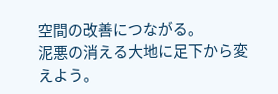空間の改善につながる。
泥悪の消える大地に足下から変えよう。